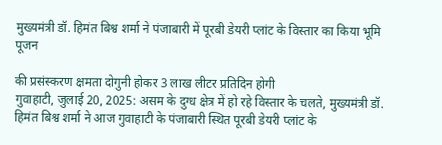मुख्यमंत्री डॉ. हिमंत बिश्व शर्मा ने पंजाबारी में पूरबी डेयरी प्लांट के विस्तार का किया भूमि पूजन

की प्रसंस्करण क्षमता दोगुनी होकर 3 लाख लीटर प्रतिदिन होगी
गुवाहाटी, जुलाई 20, 2025: असम के दुग्ध क्षेत्र में हो रहे विस्तार के चलते, मुख्यमंत्री डॉ. हिमंत बिश्व शर्मा ने आज गुवाहाटी के पंजाबारी स्थित पूरबी डेयरी प्लांट के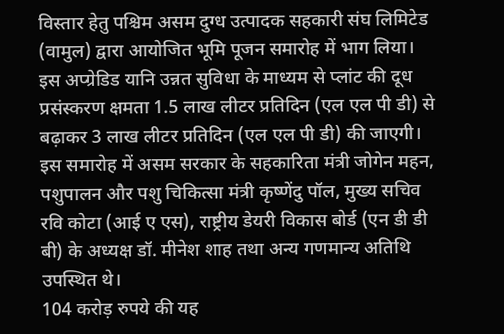विस्तार हेतु पश्चिम असम दुग्ध उत्पादक सहकारी संघ लिमिटेड (वामुल) द्वारा आयोजित भूमि पूजन समारोह में भाग लिया। इस अप्ग्रेडिड यानि उन्नत सुविधा के माध्यम से प्लांट की दूध प्रसंस्करण क्षमता 1.5 लाख लीटर प्रतिदिन (एल एल पी डी) से बढ़ाकर 3 लाख लीटर प्रतिदिन (एल एल पी डी) की जाएगी। इस समारोह में असम सरकार के सहकारिता मंत्री जोगेन महन, पशुपालन और पशु चिकित्सा मंत्री कृष्णेंदु पॉल, मुख्य सचिव रवि कोटा (आई ए एस), राष्ट्रीय डेयरी विकास बोर्ड (एन डी डी बी) के अध्यक्ष डॉ. मीनेश शाह तथा अन्य गणमान्य अतिथि उपस्थित थे।
104 करोड़ रुपये की यह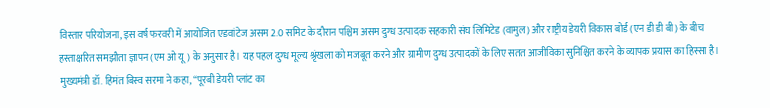विस्तार परियोजना, इस वर्ष फरवरी में आयोजित एडवांटेज असम 2.0 समिट के दौरान पश्चिम असम दुग्ध उत्पादक सहकारी संघ लिमिटेड (वामुल) और राष्ट्रीय डेयरी विकास बोर्ड (एन डी डी बी) के बीच हस्ताक्षरित समझौता ज्ञापन (एम ओ यू) के अनुसार है। यह पहल दुग्ध मूल्य श्रृंखला को मजबूत करने और ग्रामीण दुग्ध उत्पादकों के लिए सतत आजीविका सुनिश्चित करने के व्यापक प्रयास का हिस्सा है।
मुख्यमंत्री डॉ. हिमंत बिस्व सरमा ने कहा, “पूरबी डेयरी प्लांट का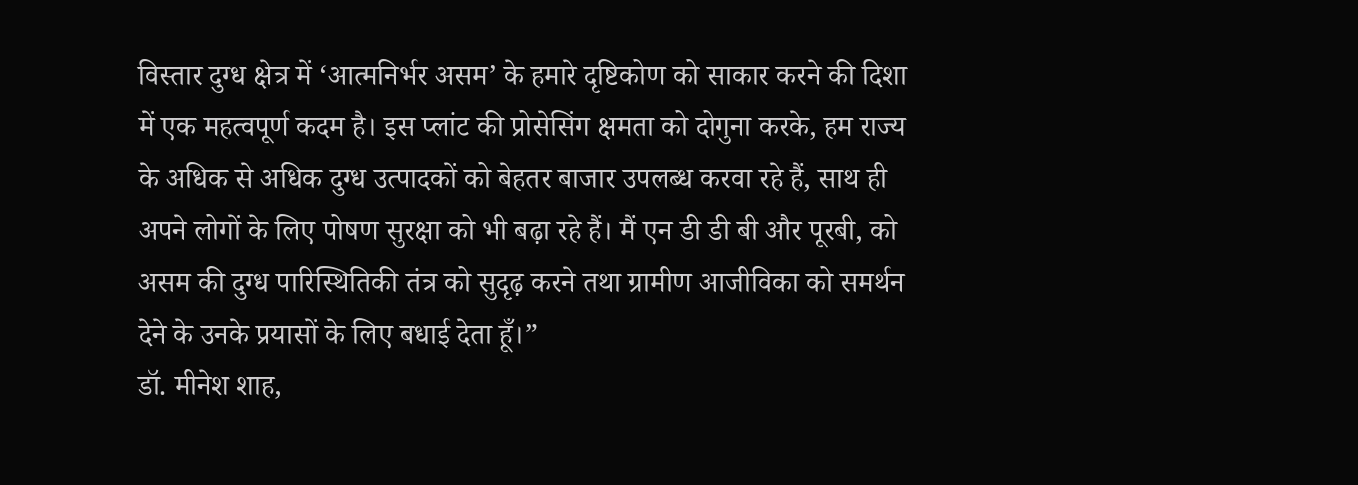विस्तार दुग्ध क्षेत्र में ‘आत्मनिर्भर असम’ के हमारे दृष्टिकोण को साकार करने की दिशा में एक महत्वपूर्ण कदम है। इस प्लांट की प्रोसेसिंग क्षमता को दोगुना करके, हम राज्य के अधिक से अधिक दुग्ध उत्पादकों को बेहतर बाजार उपलब्ध करवा रहे हैं, साथ ही अपने लोगों के लिए पोषण सुरक्षा को भी बढ़ा रहे हैं। मैं एन डी डी बी और पूरबी, को असम की दुग्ध पारिस्थितिकी तंत्र को सुदृढ़ करने तथा ग्रामीण आजीविका को समर्थन देने के उनके प्रयासों के लिए बधाई देता हूँ।”
डॉ. मीनेश शाह,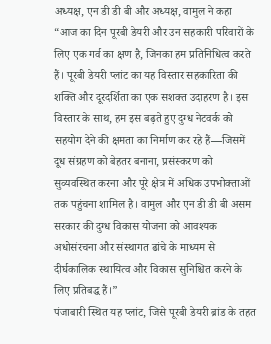अध्यक्ष, एन डी डी बी और अध्यक्ष, वामुल ने कहा “आज का दिन पूरबी डेयरी और उन सहकारी परिवारों के लिए एक गर्व का क्षण है, जिनका हम प्रतिनिधित्व करते हैं। पूरबी डेयरी प्लांट का यह विस्तार सहकारिता की शक्ति और दूरदर्शिता का एक सशक्त उदाहरण है। इस विस्तार के साथ, हम इस बढ़ते हुए दुग्ध नेटवर्क को सहयोग देने की क्षमता का निर्माण कर रहे हैं—जिसमें दूध संग्रहण को बेहतर बनाना, प्रसंस्करण को सुव्यवस्थित करना और पूरे क्षेत्र में अधिक उपभोक्ताओं तक पहुंचना शामिल है। वामुल और एन डी डी बी असम सरकार की दुग्ध विकास योजना को आवश्यक अधोसंरचना और संस्थागत ढांचे के माध्यम से दीर्घकालिक स्थायित्व और विकास सुनिश्चित करने के लिए प्रतिबद्ध हैं।”
पंजाबारी स्थित यह प्लांट, जिसे पूरबी डेयरी ब्रांड के तहत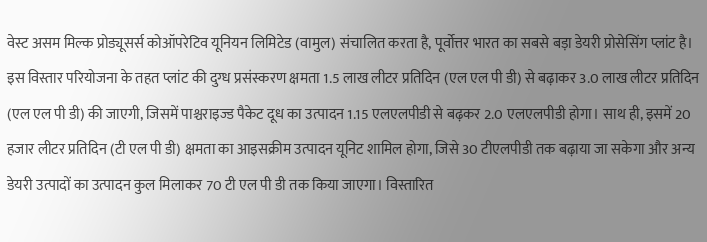वेस्ट असम मिल्क प्रोड्यूसर्स कोऑपरेटिव यूनियन लिमिटेड (वामुल) संचालित करता है, पूर्वोत्तर भारत का सबसे बड़ा डेयरी प्रोसेसिंग प्लांट है। इस विस्तार परियोजना के तहत प्लांट की दुग्ध प्रसंस्करण क्षमता 1.5 लाख लीटर प्रतिदिन (एल एल पी डी) से बढ़ाकर 3.0 लाख लीटर प्रतिदिन (एल एल पी डी) की जाएगी, जिसमें पाश्चराइज्ड पैकेट दूध का उत्पादन 1.15 एलएलपीडी से बढ़कर 2.0 एलएलपीडी होगा। साथ ही, इसमें 20 हजार लीटर प्रतिदिन (टी एल पी डी) क्षमता का आइसक्रीम उत्पादन यूनिट शामिल होगा, जिसे 30 टीएलपीडी तक बढ़ाया जा सकेगा और अन्य डेयरी उत्पादों का उत्पादन कुल मिलाकर 70 टी एल पी डी तक किया जाएगा। विस्तारित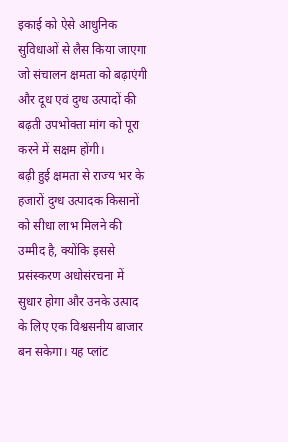इकाई को ऐसे आधुनिक सुविधाओं से लैस किया जाएगा जो संचालन क्षमता को बढ़ाएंगी और दूध एवं दुग्ध उत्पादों की बढ़ती उपभोक्ता मांग को पूरा करने में सक्षम होंगी।
बढ़ी हुई क्षमता से राज्य भर के हजारों दुग्ध उत्पादक किसानों को सीधा लाभ मिलने की उम्मीद है, क्योंकि इससे प्रसंस्करण अधोसंरचना में सुधार होगा और उनके उत्पाद के लिए एक विश्वसनीय बाजार बन सकेगा। यह प्लांट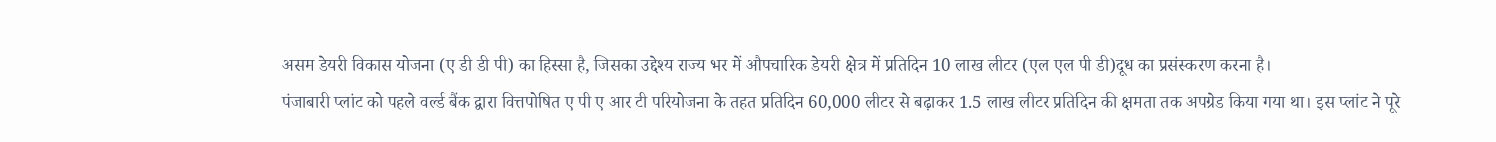असम डेयरी विकास योजना (ए डी डी पी) का हिस्सा है, जिसका उद्देश्य राज्य भर में औपचारिक डेयरी क्षेत्र में प्रतिदिन 10 लाख लीटर (एल एल पी डी)दूध का प्रसंस्करण करना है।
पंजाबारी प्लांट को पहले वर्ल्ड बैंक द्वारा वित्तपोषित ए पी ए आर टी परियोजना के तहत प्रतिदिन 60,000 लीटर से बढ़ाकर 1.5 लाख लीटर प्रतिदिन की क्षमता तक अपग्रेड किया गया था। इस प्लांट ने पूरे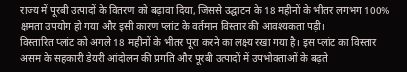राज्य में पूरबी उत्पादों के वितरण को बढ़ावा दिया, जिससे उद्घाटन के 18 महीनों के भीतर लगभग 100% क्षमता उपयोग हो गया और इसी कारण प्लांट के वर्तमान विस्तार की आवश्यकता पड़ी।
विस्तारित प्लांट को अगले 18 महीनों के भीतर पूरा करने का लक्ष्य रखा गया है। इस प्लांट का विस्तार असम के सहकारी डेयरी आंदोलन की प्रगति और पूरबी उत्पादों में उपभोक्ताओं के बढ़ते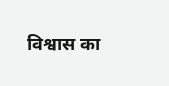विश्वास का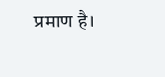प्रमाण है।